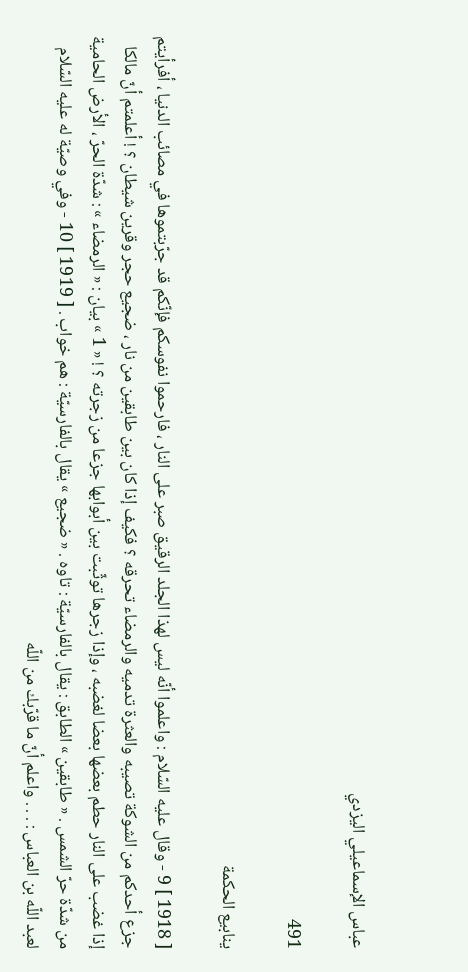عباس الإسماعيلي اليزدي

491

ينابيع الحكمة

[ 1918 ] 9 - وقال عليه السّلام : واعلموا أنّه ليس لهذا الجلد الرقيق صبر على النار ، فارحموا نفوسكم فإنّكم قد جرّبتموها في مصائب الدنيا ، أفرأيتم جزع أحدكم من الشوكة تصيبه والعثرة تدميه والرمضاء تحرقه ؟ فكيف إذا كان بين طابقين من نار ، ضجيع حجر وقرين شيطان ؟ ! أعلمتم أنّ مالكا إذا غضب على النار حطم بعضها بعضا لغضبه ، وإذا زجرها توثّبت بين أبوابها جزعا من زجرته ؟ ! « 1 » بيان : « الرمضاء » : شدّة الحرّ ، الأرض الحامية من شدّة حرّ الشمس . « طابقين » الطابق : يقال بالفارسيّة : تاوه . « ضجيع » يقال بالفارسيّة : هم خواب . [ 1919 ] 10 - وفي وصيّة له عليه السّلام لعبد اللّه بن العباس : . . . واعلم أنّ ما قرّبك من اللّه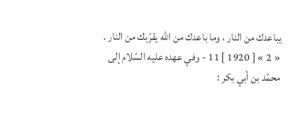يباعدك من النار ، وما باعدك من اللّه يقرّبك من النار . « 2 » [ 1920 ] 11 - وفي عهده عليه السّلام إلى محمّد بن أبي بكر :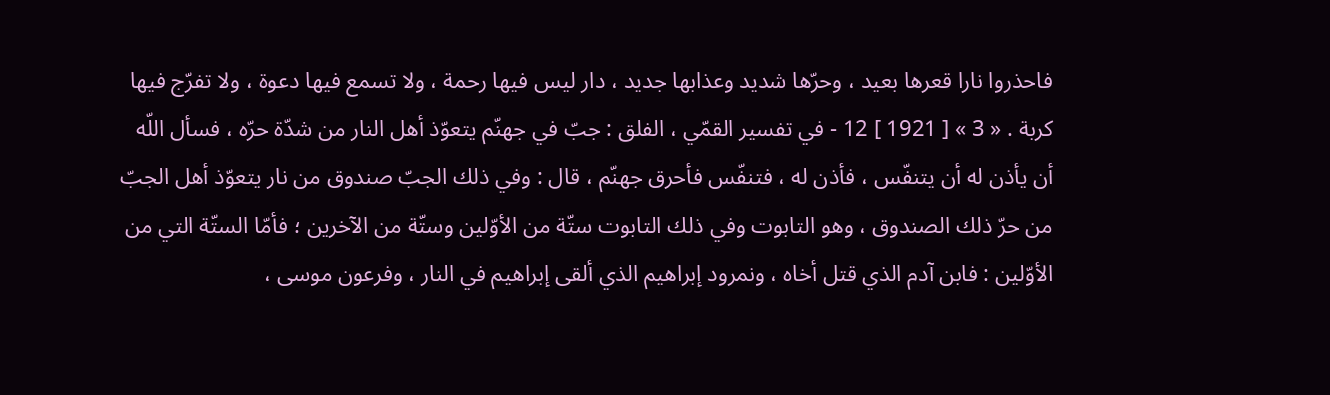فاحذروا نارا قعرها بعيد ، وحرّها شديد وعذابها جديد ، دار ليس فيها رحمة ، ولا تسمع فيها دعوة ، ولا تفرّج فيها كربة . « 3 » [ 1921 ] 12 - في تفسير القمّي ، الفلق : جبّ في جهنّم يتعوّذ أهل النار من شدّة حرّه ، فسأل اللّه أن يأذن له أن يتنفّس ، فأذن له ، فتنفّس فأحرق جهنّم ، قال : وفي ذلك الجبّ صندوق من نار يتعوّذ أهل الجبّ من حرّ ذلك الصندوق ، وهو التابوت وفي ذلك التابوت ستّة من الأوّلين وستّة من الآخرين ؛ فأمّا الستّة التي من الأوّلين : فابن آدم الذي قتل أخاه ، ونمرود إبراهيم الذي ألقى إبراهيم في النار ، وفرعون موسى ،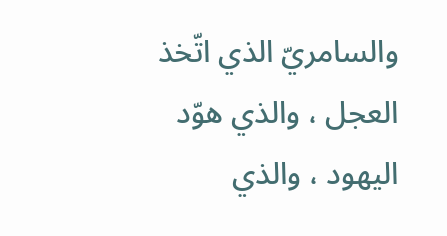والسامريّ الذي اتّخذ العجل ، والذي هوّد اليهود ، والذي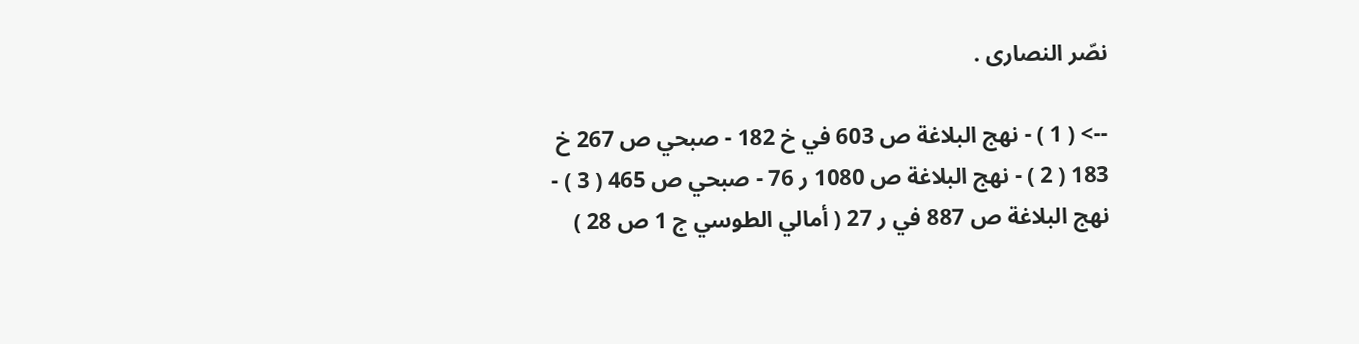نصّر النصارى .

--> ( 1 ) - نهج البلاغة ص 603 في خ 182 - صبحي ص 267 خ 183 ( 2 ) - نهج البلاغة ص 1080 ر 76 - صبحي ص 465 ( 3 ) - نهج البلاغة ص 887 في ر 27 ( أمالي الطوسي ج 1 ص 28 )